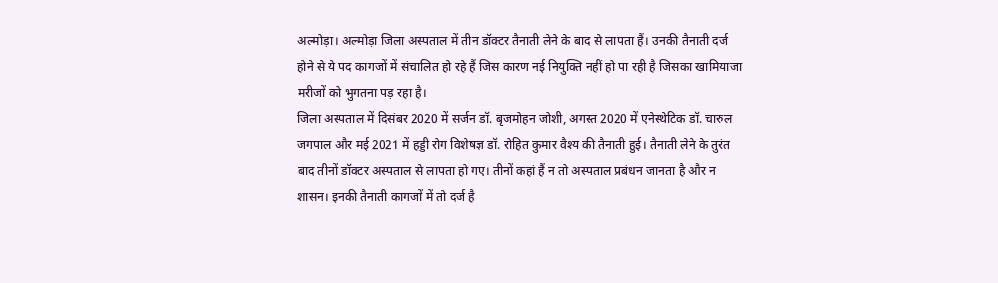अल्मोड़ा। अल्मोड़ा जिला अस्पताल में तीन डॉक्टर तैनाती लेने के बाद से लापता हैं। उनकी तैनाती दर्ज होने से ये पद कागजों में संचालित हो रहे हैं जिस कारण नई नियुक्ति नहीं हो पा रही है जिसका खामियाजा मरीजों को भुगतना पड़ रहा है।
जिला अस्पताल में दिसंबर 2020 में सर्जन डॉ. बृजमोहन जोशी, अगस्त 2020 में एनेस्थेटिक डॉ. चारुल जगपाल और मई 2021 में हड्डी रोग विशेषज्ञ डॉ. रोहित कुमार वैश्य की तैनाती हुई। तैनाती लेने के तुरंत बाद तीनों डॉक्टर अस्पताल से लापता हो गए। तीनों कहां हैं न तो अस्पताल प्रबंधन जानता है और न शासन। इनकी तैनाती कागजों में तो दर्ज है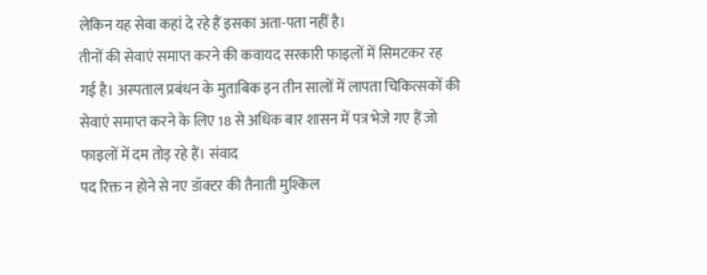लेकिन यह सेवा कहां दे रहे हैं इसका अता-पता नहीं है।
तीनों की सेवाएं समाप्त करने की कवायद सरकारी फाइलों में सिमटकर रह गई है। अस्पताल प्रबंधन के मुताबिक इन तीन सालों में लापता चिकित्सकों की सेवाएं समाप्त करने के लिए 18 से अधिक बार शासन में पत्र भेजे गए हैं जो फाइलों में दम तोड़ रहे हैं। संवाद
पद रिक्त न होने से नए डॉक्टर की तैनाती मुश्किल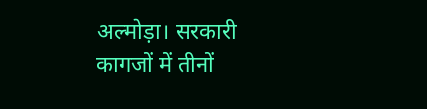अल्मोड़ा। सरकारी कागजों में तीनों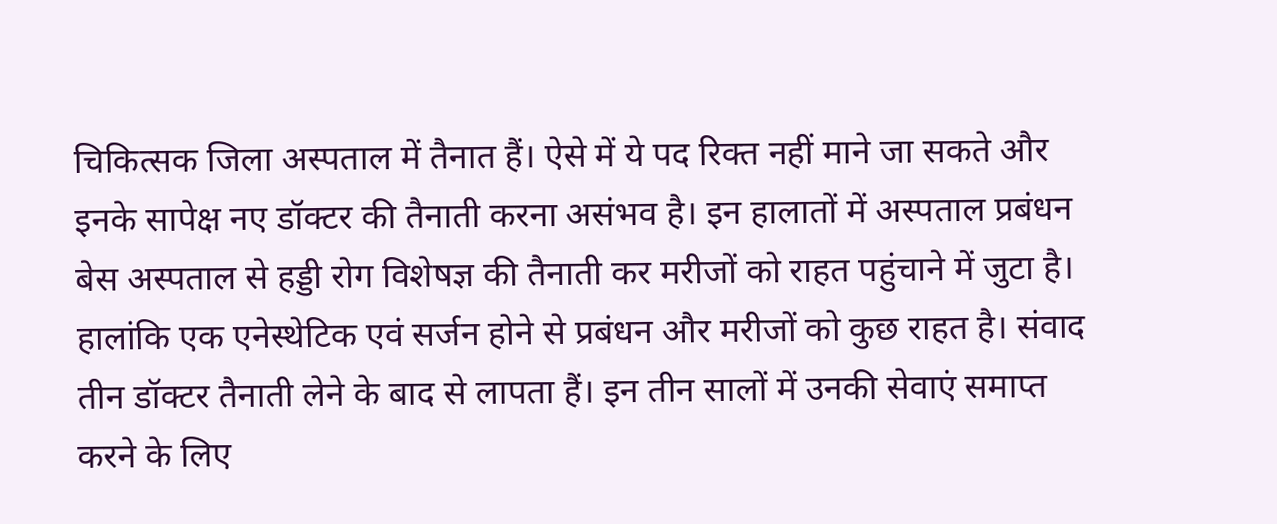चिकित्सक जिला अस्पताल में तैनात हैं। ऐसे में ये पद रिक्त नहीं माने जा सकते और इनके सापेक्ष नए डॉक्टर की तैनाती करना असंभव है। इन हालातों में अस्पताल प्रबंधन बेस अस्पताल से हड्डी रोग विशेषज्ञ की तैनाती कर मरीजों को राहत पहुंचाने में जुटा है। हालांकि एक एनेस्थेटिक एवं सर्जन होने से प्रबंधन और मरीजों को कुछ राहत है। संवाद
तीन डॉक्टर तैनाती लेने के बाद से लापता हैं। इन तीन सालों में उनकी सेवाएं समाप्त करने के लिए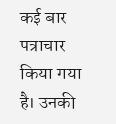कई बार पत्राचार किया गया है। उनकी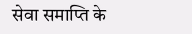सेवा समाप्ति के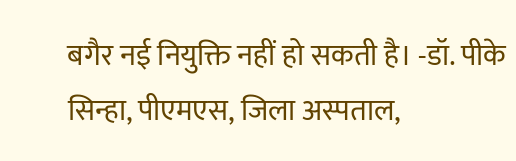बगैर नई नियुक्ति नहीं हो सकती है। -डॉ. पीके सिन्हा, पीएमएस, जिला अस्पताल,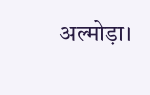अल्मोड़ा।